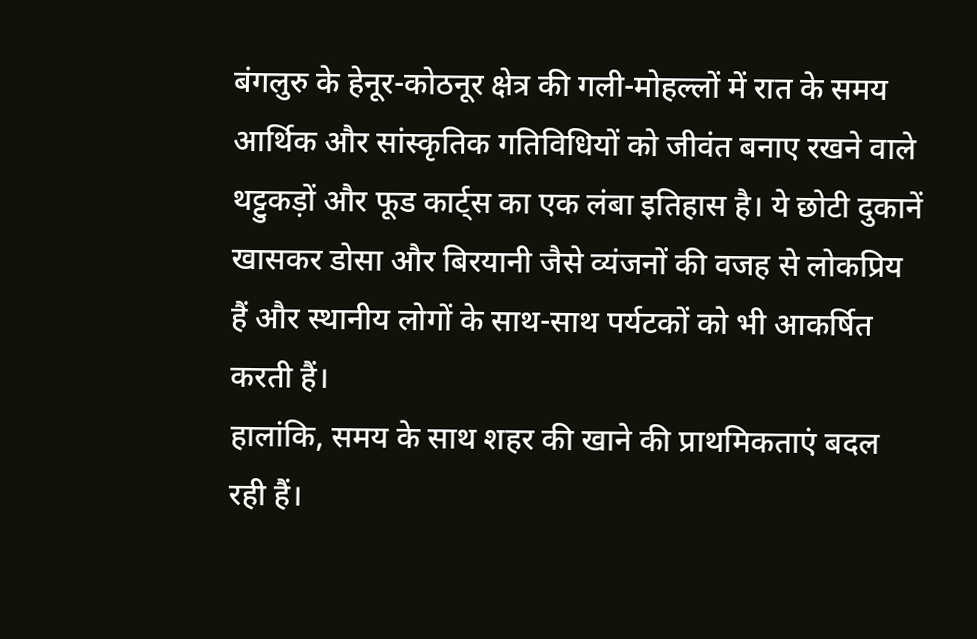बंगलुरु के हेनूर-कोठनूर क्षेत्र की गली-मोहल्लों में रात के समय आर्थिक और सांस्कृतिक गतिविधियों को जीवंत बनाए रखने वाले थट्टुकड़ों और फूड कार्ट्स का एक लंबा इतिहास है। ये छोटी दुकानें खासकर डोसा और बिरयानी जैसे व्यंजनों की वजह से लोकप्रिय हैं और स्थानीय लोगों के साथ-साथ पर्यटकों को भी आकर्षित करती हैं।
हालांकि, समय के साथ शहर की खाने की प्राथमिकताएं बदल रही हैं।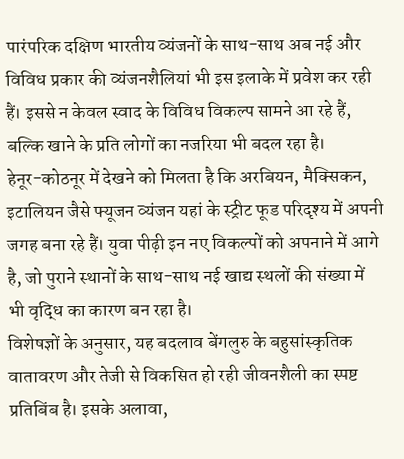पारंपरिक दक्षिण भारतीय व्यंजनों के साथ-साथ अब नई और विविध प्रकार की व्यंजनशैलियां भी इस इलाके में प्रवेश कर रही हैं। इससे न केवल स्वाद के विविध विकल्प सामने आ रहे हैं, बल्कि खाने के प्रति लोगों का नजरिया भी बदल रहा है।
हेनूर-कोठनूर में देखने को मिलता है कि अरबियन, मैक्सिकन, इटालियन जैसे फ्यूजन व्यंजन यहां के स्ट्रीट फूड परिदृश्य में अपनी जगह बना रहे हैं। युवा पीढ़ी इन नए विकल्पों को अपनाने में आगे है, जो पुराने स्थानों के साथ-साथ नई खाद्य स्थलों की संख्या में भी वृद्धि का कारण बन रहा है।
विशेषज्ञों के अनुसार, यह बदलाव बेंगलुरु के बहुसांस्कृतिक वातावरण और तेजी से विकसित हो रही जीवनशैली का स्पष्ट प्रतिबिंब है। इसके अलावा,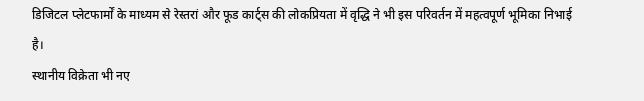डिजिटल प्लेटफार्मों के माध्यम से रेस्तरां और फूड कार्ट्स की लोकप्रियता में वृद्धि ने भी इस परिवर्तन में महत्वपूर्ण भूमिका निभाई है।
स्थानीय विक्रेता भी नए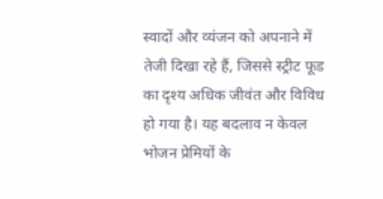स्वादों और व्यंजन को अपनाने में तेजी दिखा रहे हैं, जिससे स्ट्रीट फूड का दृश्य अधिक जीवंत और विविध हो गया है। यह बदलाव न केवल भोजन प्रेमियों के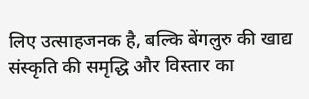लिए उत्साहजनक है, बल्कि बेंगलुरु की खाद्य संस्कृति की समृद्धि और विस्तार का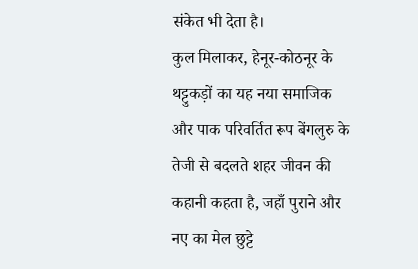संकेत भी देता है।
कुल मिलाकर, हेनूर-कोठनूर के थट्टुकड़ों का यह नया समाजिक और पाक परिवर्तित रूप बेंगलुरु के तेजी से बदलते शहर जीवन की कहानी कहता है, जहाँ पुराने और नए का मेल छुट्टे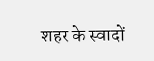शहर के स्वादों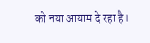को नया आयाम दे रहा है।